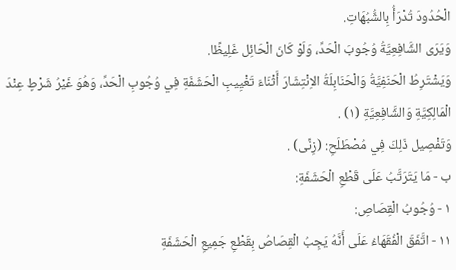الْحُدُودَ تُدْرَأُ بِالشُّبُهَاتِ.
وَيَرَى الشَّافِعِيَّةُ وُجُوبَ الْحَدِّ، وَلَوْ كَانَ الْحَائِل غَلِيظًا.
وَيَشْتَرِطُ الْحَنَفِيَّةُ وَالْحَنَابِلَةُ الاِنْتِشَارَ أَثْنَاءَ تَغْيِيبِ الْحَشَفَةِ فِي وُجُوبِ الْحَدِّ، وَهُوَ غَيْرُ شَرْطٍ عِنْدَ الْمَالِكِيَّةِ وَالشَّافِعِيَّةِ (١) .
وَتَفْصِيل ذَلِكَ فِي مُصْطَلَحِ: (زِنًى) .
ب - مَا يَتَرَتَّبُ عَلَى قَطْعِ الْحَشَفَةِ:
١ - وُجُوبُ الْقِصَاصِ:
١١ - اتَّفَقَ الْفُقَهَاءُ عَلَى أَنَّهُ يَجِبُ الْقِصَاصُ بِقَطْعِ جَمِيعِ الْحَشَفَةِ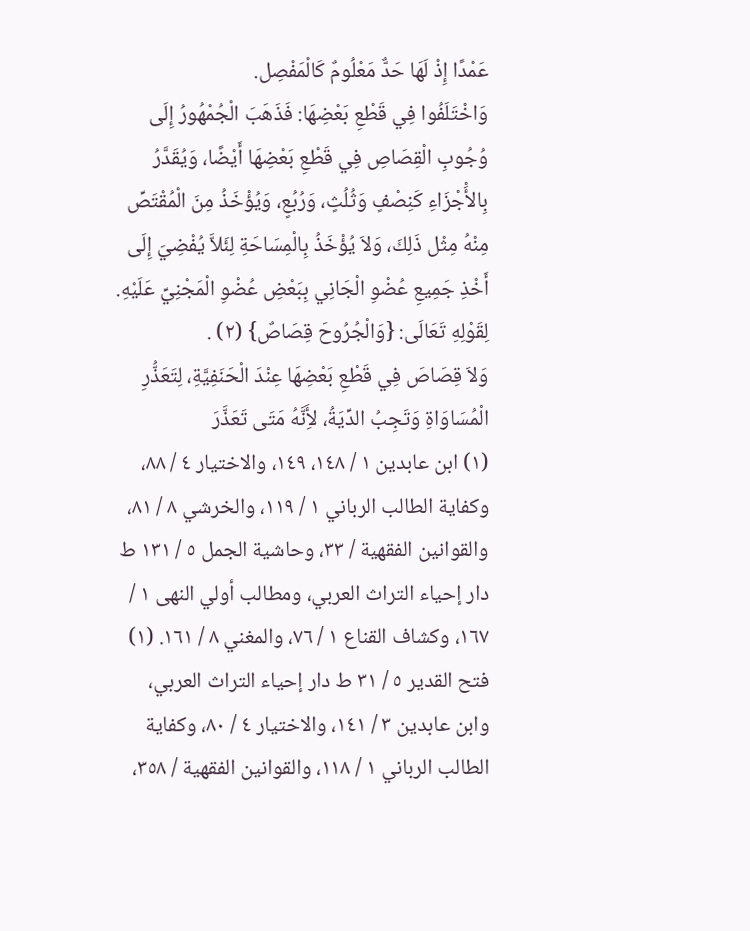عَمْدًا إِذْ لَهَا حَدٌّ مَعْلُومٌ كَالْمَفْصِل.
وَاخْتَلَفُوا فِي قَطْعِ بَعْضِهَا: فَذَهَبَ الْجُمْهُورُ إِلَى وُجُوبِ الْقِصَاصِ فِي قَطْعِ بَعْضِهَا أَيْضًا، وَيُقَدَّرُ بِالأَْجْزَاءِ كَنِصْفٍ وَثُلُثٍ، وَرُبُعٍ، وَيُؤْخَذُ مِنَ الْمُقْتَصِّ مِنْهُ مِثْل ذَلِكَ، وَلاَ يُؤْخَذُ بِالْمِسَاحَةِ لِئَلاَّ يُفْضِيَ إِلَى أَخْذِ جَمِيعِ عُضْوِ الْجَانِي بِبَعْضِ عُضْوِ الْمَجْنِيِّ عَلَيْهِ. لِقَوْلِهِ تَعَالَى: {وَالْجُرُوحَ قِصَاصٌ} (٢) .
وَلاَ قِصَاصَ فِي قَطْعِ بَعْضِهَا عِنْدَ الْحَنَفِيَّةِ، لِتَعَذُّرِ الْمُسَاوَاةِ وَتَجِبُ الدِّيَةُ، لأَِنَّهُ مَتَى تَعَذَّرَ
(١) ابن عابدين ١ / ١٤٨، ١٤٩، والاختيار ٤ / ٨٨، وكفاية الطالب الرباني ١ / ١١٩، والخرشي ٨ / ٨١، والقوانين الفقهية / ٣٣، وحاشية الجمل ٥ / ١٣١ ط دار إحياء التراث العربي، ومطالب أولي النهى ١ / ١٦٧، وكشاف القناع ١ / ٧٦، والمغني ٨ / ١٦١. (١) فتح القدير ٥ / ٣١ ط دار إحياء التراث العربي، وابن عابدين ٣ / ١٤١، والاختيار ٤ / ٨٠، وكفاية الطالب الرباني ١ / ١١٨، والقوانين الفقهية / ٣٥٨،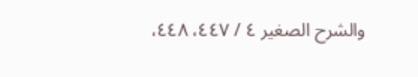والشرح الصغير ٤ / ٤٤٧، ٤٤٨،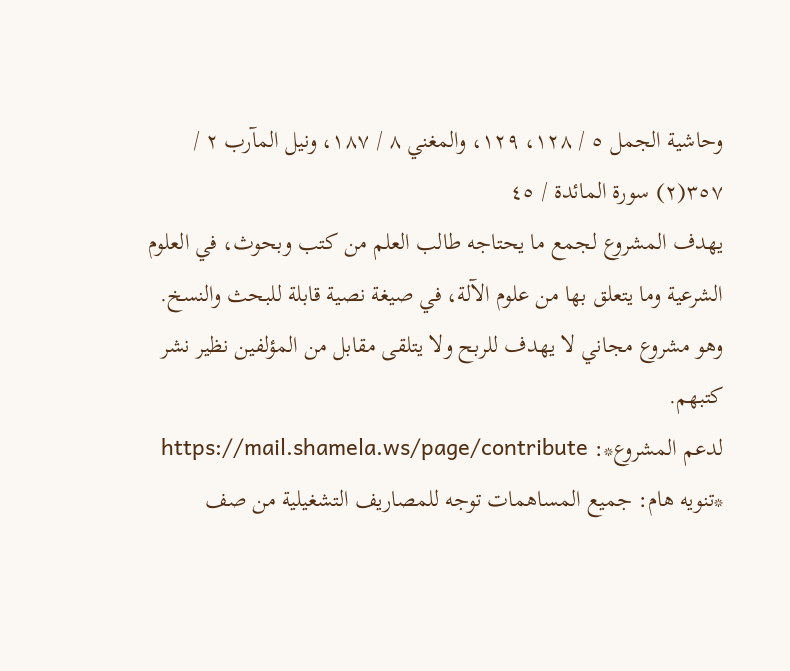وحاشية الجمل ٥ / ١٢٨، ١٢٩، والمغني ٨ / ١٨٧، ونيل المآرب ٢ / ٣٥٧(٢) سورة المائدة / ٤٥
يهدف المشروع لجمع ما يحتاجه طالب العلم من كتب وبحوث، في العلوم الشرعية وما يتعلق بها من علوم الآلة، في صيغة نصية قابلة للبحث والنسخ.
وهو مشروع مجاني لا يهدف للربح ولا يتلقى مقابل من المؤلفين نظير نشر كتبهم.
لدعم المشروع*: https://mail.shamela.ws/page/contribute
*تنويه هام: جميع المساهمات توجه للمصاريف التشغيلية من صف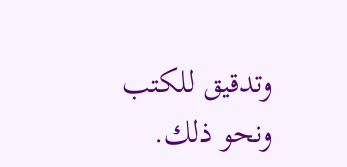وتدقيق للكتب ونحو ذلك.